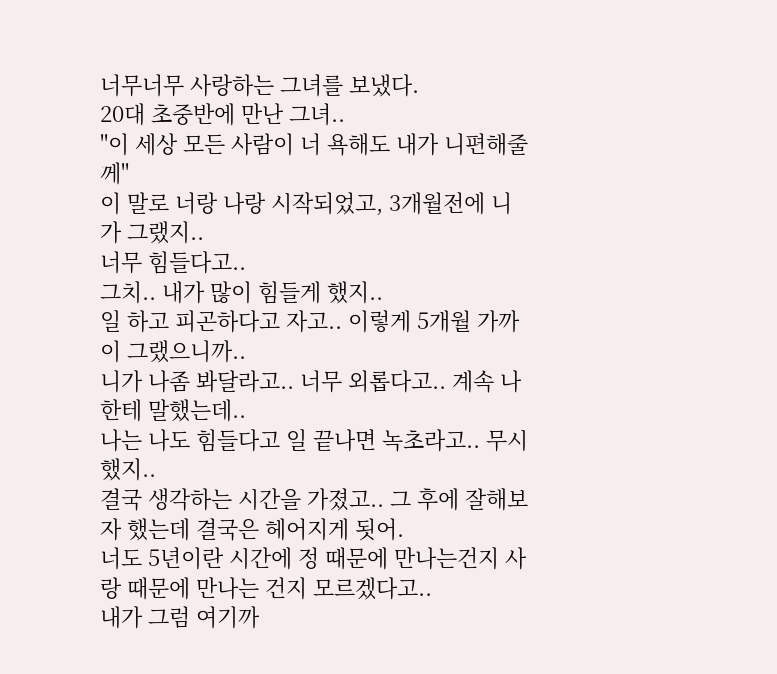너무너무 사랑하는 그녀를 보냈다.
20대 초중반에 만난 그녀..
"이 세상 모든 사람이 너 욕해도 내가 니편해줄께"
이 말로 너랑 나랑 시작되었고, 3개월전에 니가 그랬지..
너무 힘들다고..
그치.. 내가 많이 힘들게 했지..
일 하고 피곤하다고 자고.. 이렇게 5개월 가까이 그랬으니까..
니가 나좀 봐달라고.. 너무 외롭다고.. 계속 나한테 말했는데..
나는 나도 힘들다고 일 끝나면 녹초라고.. 무시했지..
결국 생각하는 시간을 가졌고.. 그 후에 잘해보자 했는데 결국은 헤어지게 됫어.
너도 5년이란 시간에 정 때문에 만나는건지 사랑 때문에 만나는 건지 모르겠다고..
내가 그럼 여기까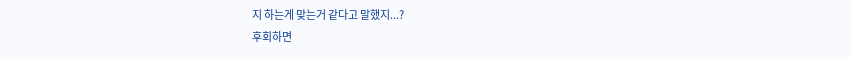지 하는게 맞는거 같다고 말했지...?
후회하면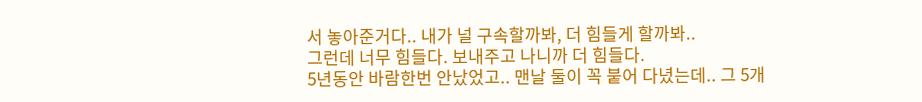서 놓아준거다.. 내가 널 구속할까봐, 더 힘들게 할까봐..
그런데 너무 힘들다. 보내주고 나니까 더 힘들다.
5년동안 바람한번 안났었고.. 맨날 둘이 꼭 붙어 다녔는데.. 그 5개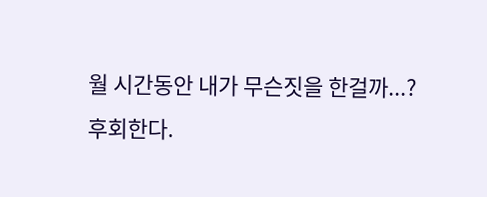월 시간동안 내가 무슨짓을 한걸까...?
후회한다.